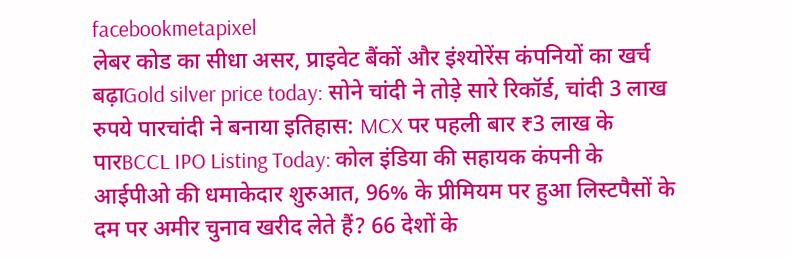facebookmetapixel
लेबर कोड का सीधा असर, प्राइवेट बैंकों और इंश्योरेंस कंपनियों का खर्च बढ़ाGold silver price today: सोने चांदी ने तोड़े सारे रिकॉर्ड, चांदी 3 लाख रुपये पारचांदी ने बनाया इतिहास: MCX पर पहली बार ₹3 लाख के पारBCCL IPO Listing Today: कोल इंडिया की सहायक कंपनी के आईपीओ की धमाकेदार शुरुआत, 96% के प्रीमियम पर हुआ लिस्टपैसों के दम पर अमीर चुनाव खरीद लेते हैं? 66 देशों के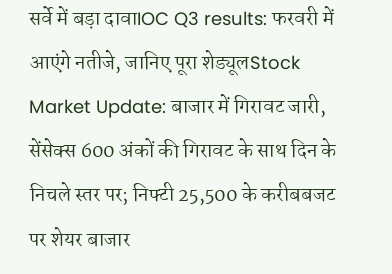सर्वे में बड़ा दावाIOC Q3 results: फरवरी में आएंगे नतीजे, जानिए पूरा शेड्यूलStock Market Update: बाजार में गिरावट जारी, सेंसेक्स 600 अंकों की गिरावट के साथ दिन के निचले स्तर पर; निफ्टी 25,500 के करीबबजट पर शेयर बाजार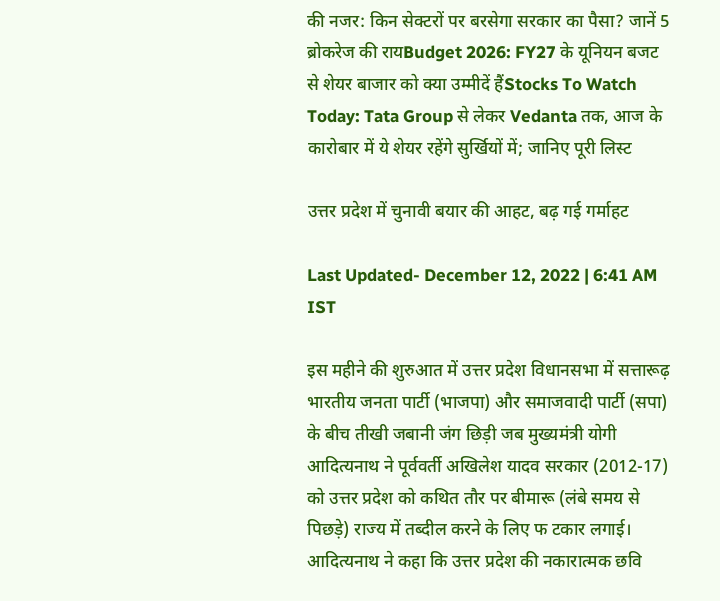की नजर: किन सेक्टरों पर बरसेगा सरकार का पैसा? जानें 5 ब्रोकरेज की रायBudget 2026: FY27 के यूनियन बजट से शेयर बाजार को क्या उम्मीदें हैंStocks To Watch Today: Tata Group से लेकर Vedanta तक, आज के कारोबार में ये शेयर रहेंगे सुर्खियों में; जानिए पूरी लिस्ट

उत्तर प्रदेश में चुनावी बयार की आहट, बढ़ गई गर्माहट

Last Updated- December 12, 2022 | 6:41 AM IST

इस महीने की शुरुआत में उत्तर प्रदेश विधानसभा में सत्तारूढ़ भारतीय जनता पार्टी (भाजपा) और समाजवादी पार्टी (सपा) के बीच तीखी जबानी जंग छिड़ी जब मुख्यमंत्री योगी आदित्यनाथ ने पूर्ववर्ती अखिलेश यादव सरकार (2012-17) को उत्तर प्रदेश को कथित तौर पर बीमारू (लंबे समय से पिछड़े) राज्य में तब्दील करने के लिए फ टकार लगाई। आदित्यनाथ ने कहा कि उत्तर प्रदेश की नकारात्मक छवि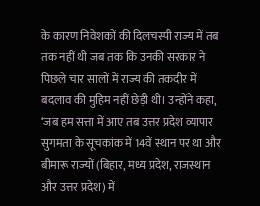के कारण निवेशकों की दिलचस्पी राज्य में तब तक नहीं थी जब तक कि उनकी सरकार ने पिछले चार सालों में राज्य की तकदीर में बदलाव की मुहिम नहीं छेड़ी थी। उन्होंने कहा, ‘जब हम सत्ता में आए तब उत्तर प्रदेश व्यापार सुगमता के सूचकांक में 14वें स्थान पर था और बीमारू राज्यों (बिहार, मध्य प्रदेश, राजस्थान और उत्तर प्रदेश) में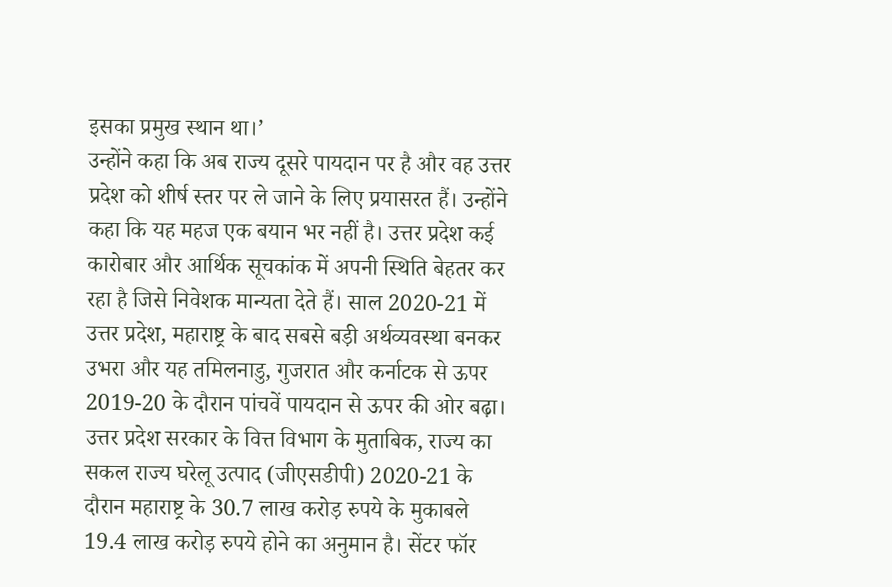इसका प्रमुख स्थान था।’
उन्होंने कहा कि अब राज्य दूसरे पायदान पर है और वह उत्तर प्रदेश को शीर्ष स्तर पर ले जाने के लिए प्रयासरत हैं। उन्होंने कहा कि यह महज एक बयान भर नहीं है। उत्तर प्रदेश कई कारोबार और आर्थिक सूचकांक में अपनी स्थिति बेहतर कर रहा है जिसे निवेशक मान्यता देते हैं। साल 2020-21 में उत्तर प्रदेश, महाराष्ट्र के बाद सबसे बड़ी अर्थव्यवस्था बनकर उभरा और यह तमिलनाडु, गुजरात और कर्नाटक से ऊपर 2019-20 के दौरान पांचवें पायदान से ऊपर की ओर बढ़ा। उत्तर प्रदेश सरकार के वित्त विभाग के मुताबिक, राज्य का सकल राज्य घरेलू उत्पाद (जीएसडीपी) 2020-21 के दौरान महाराष्ट्र के 30.7 लाख करोड़ रुपये के मुकाबले 19.4 लाख करोड़ रुपये होने का अनुमान है। सेंटर फॉर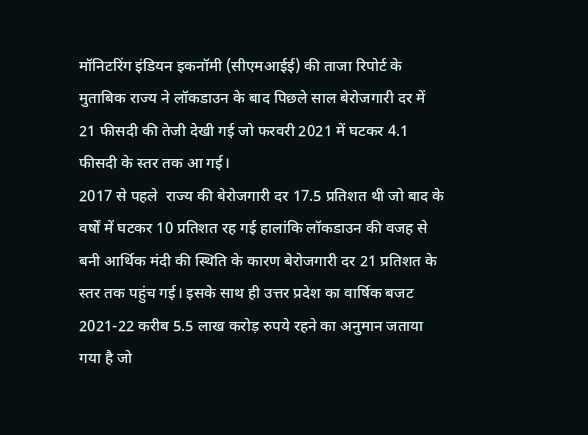मॉनिटरिंग इंडियन इकनॉमी (सीएमआईई) की ताजा रिपोर्ट के मुताबिक राज्य ने लॉकडाउन के बाद पिछले साल बेरोजगारी दर में 21 फीसदी की तेजी देखी गई जो फरवरी 2021 में घटकर 4.1 फीसदी के स्तर तक आ गई।
2017 से पहले  राज्य की बेरोजगारी दर 17.5 प्रतिशत थी जो बाद के वर्षों में घटकर 10 प्रतिशत रह गई हालांकि लॉकडाउन की वजह से बनी आर्थिक मंदी की स्थिति के कारण बेरोजगारी दर 21 प्रतिशत के स्तर तक पहुंच गई। इसके साथ ही उत्तर प्रदेश का वार्षिक बजट 2021-22 करीब 5.5 लाख करोड़ रुपये रहने का अनुमान जताया गया है जो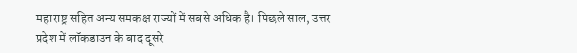महाराष्ट्र सहित अन्य समकक्ष राज्यों में सबसे अधिक है। पिछले साल, उत्तर प्रदेश में लॉकडाउन के बाद दूसरे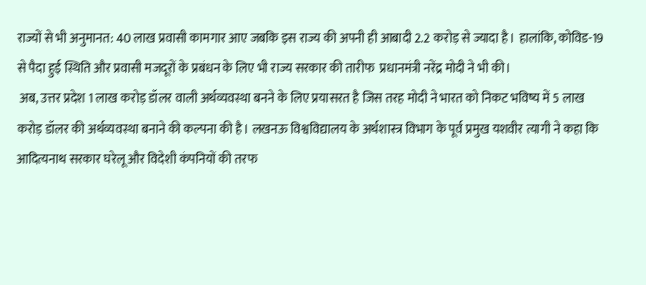राज्यों से भी अनुमानत: 40 लाख प्रवासी कामगार आए जबकि इस राज्य की अपनी ही आबादी 2.2 करोड़ से ज्यादा है। हालांकि, कोविड-19 से पैदा हुई स्थिति और प्रवासी मजदूरों के प्रबंधन के लिए भी राज्य सरकार की तारीफ  प्रधानमंत्री नरेंद्र मोदी ने भी की।
 अब, उत्तर प्रदेश 1 लाख करोड़ डॉलर वाली अर्थव्यवस्था बनने के लिए प्रयासरत है जिस तरह मोदी ने भारत को निकट भविष्य में 5 लाख करोड़ डॉलर की अर्थव्यवस्था बनाने की कल्पना की है। लखनऊ विश्वविद्यालय के अर्थशास्त्र विभाग के पूर्व प्रमुख यशवीर त्यागी ने कहा कि आदित्यनाथ सरकार घरेलू और विदेशी कंपनियों की तरफ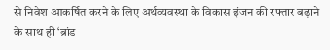से निवेश आकर्षित करने के लिए अर्थव्यवस्था के विकास इंजन की रफ्तार बढ़ाने के साथ ही ‘ब्रांड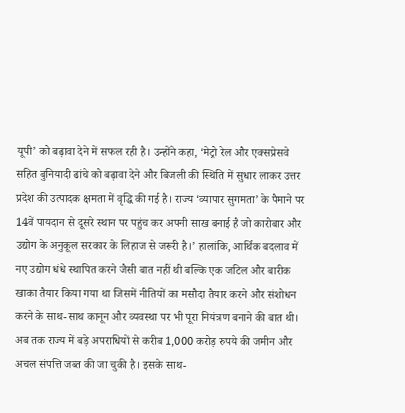यूपी’ को बढ़ावा देने में सफल रही है। उन्होंने कहा, ‘मेट्रो रेल और एक्सप्रेसवे सहित बुनियादी ढांचे को बढ़ावा देने और बिजली की स्थिति में सुधार लाकर उत्तर प्रदेश की उत्पादक क्षमता में वृद्धि की गई है। राज्य ‘व्यापार सुगमता’ के पैमाने पर 14वें पायदान से दूसरे स्थान पर पहुंच कर अपनी साख बनाई है जो कारोबार और उद्योग के अनुकूल सरकार के लिहाज से जरूरी है।’ हालांकि, आर्थिक बदलाव में नए उद्योग धंधे स्थापित करने जैसी बात नहीं थी बल्कि एक जटिल और बारीक खाका तैयार किया गया था जिसमें नीतियों का मसौदा तैयार करने और संशोधन करने के साथ-साथ कानून और व्यवस्था पर भी पूरा नियंत्रण बनाने की बात थी। अब तक राज्य में बड़े अपराधियों से करीब 1,000 करोड़ रुपये की जमीन और अचल संपत्ति जब्त की जा चुकी है। इसके साथ-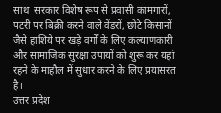साथ  सरकार विशेष रूप से प्रवासी कामगारों, पटरी पर बिक्री करने वाले वेंडरों, छोटे किसानों जैसे हाशिये पर खड़े वर्गों के लिए कल्याणकारी और सामाजिक सुरक्षा उपायों को शुरू कर यहां रहने के माहौल में सुधार करने के लिए प्रयासरत है।
उत्तर प्रदेश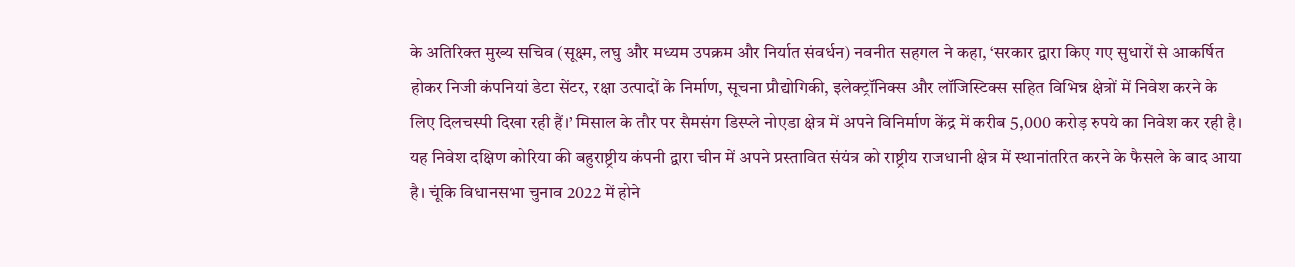के अतिरिक्त मुख्य सचिव (सूक्ष्म, लघु और मध्यम उपक्रम और निर्यात संवर्धन) नवनीत सहगल ने कहा, ‘सरकार द्वारा किए गए सुधारों से आकर्षित होकर निजी कंपनियां डेटा सेंटर, रक्षा उत्पादों के निर्माण, सूचना प्रौद्योगिकी, इलेक्ट्रॉनिक्स और लॉजिस्टिक्स सहित विभिन्न क्षेत्रों में निवेश करने के लिए दिलचस्पी दिखा रही हैं।’ मिसाल के तौर पर सैमसंग डिस्प्ले नोएडा क्षेत्र में अपने विनिर्माण केंद्र में करीब 5,000 करोड़ रुपये का निवेश कर रही है। यह निवेश दक्षिण कोरिया की बहुराष्ट्रीय कंपनी द्वारा चीन में अपने प्रस्तावित संयंत्र को राष्ट्रीय राजधानी क्षेत्र में स्थानांतरित करने के फैसले के बाद आया है। चूंकि विधानसभा चुनाव 2022 में होने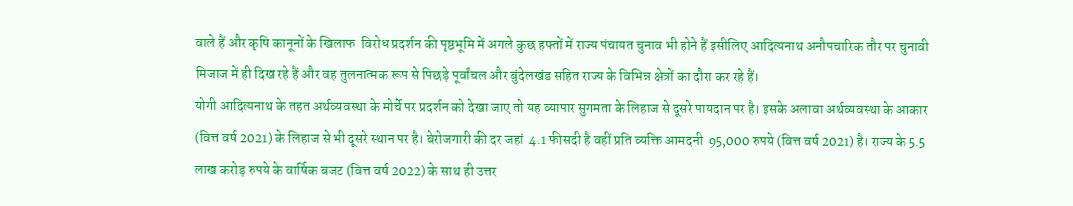वाले हैं और कृषि कानूनों के खिलाफ  विरोध प्रदर्शन की पृष्ठभूमि में अगले कुछ हफ्तों में राज्य पंचायत चुनाव भी होने हैं इसीलिए आदित्यनाथ अनौपचारिक तौर पर चुनावी मिजाज में ही दिख रहे हैं और वह तुलनात्मक रूप से पिछड़े पूर्वांचल और बुंदेलखंड सहित राज्य के विभिन्न क्षेत्रों का दौरा कर रहे हैं।
योगी आदित्यनाथ के तहत अर्थव्यवस्था के मोर्चे पर प्रदर्शन को देखा जाए तो यह व्यापार सुगमता के लिहाज से दूसरे पायदान पर है। इसके अलावा अर्थव्यवस्था के आकार (वित्त वर्ष 2021) के लिहाज से भी दूसरे स्थान पर है। बेरोजगारी की दर जहां  4.1 फीसदी है वहीं प्रति व्यक्ति आमदनी  95,000 रुपये (वित्त वर्ष 2021) है। राज्य के 5.5 लाख करोड़ रुपये के वार्षिक बजट (वित्त वर्ष 2022) के साथ ही उत्तर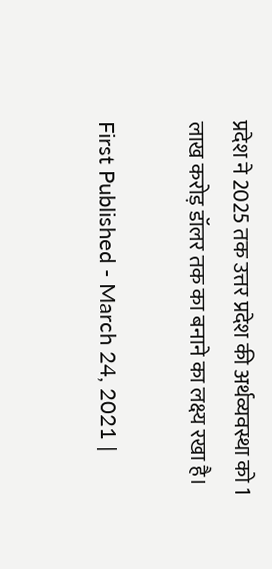प्रदेश ने 2025 तक उत्तर प्रदेश की अर्थव्यवस्था को 1 लाख करोड़ डॉलर तक का बनाने का लक्ष्य रखा है।

First Published - March 24, 2021 |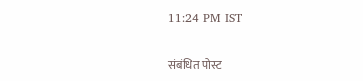11:24 PM IST

संबंधित पोस्ट